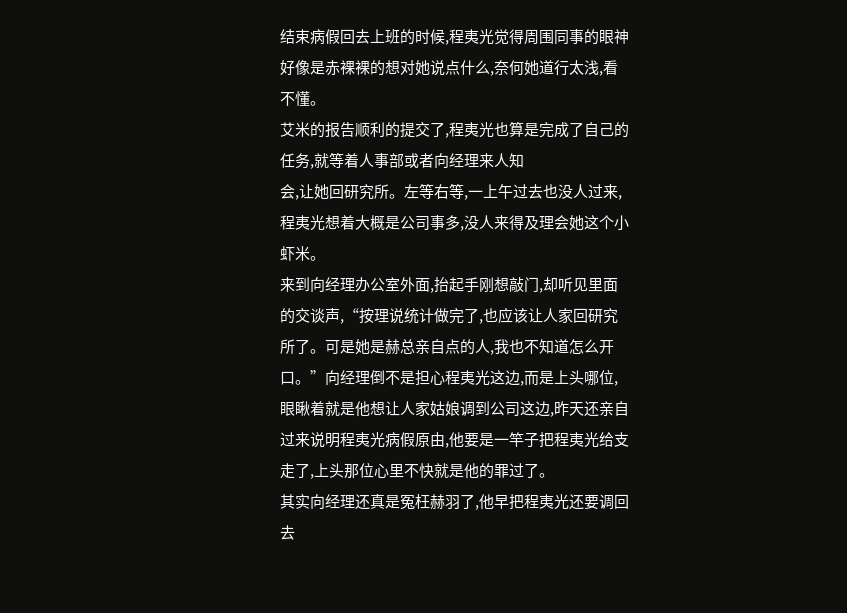结束病假回去上班的时候,程夷光觉得周围同事的眼神好像是赤裸裸的想对她说点什么,奈何她道行太浅,看不懂。
艾米的报告顺利的提交了,程夷光也算是完成了自己的任务,就等着人事部或者向经理来人知
会,让她回研究所。左等右等,一上午过去也没人过来,程夷光想着大概是公司事多,没人来得及理会她这个小虾米。
来到向经理办公室外面,抬起手刚想敲门,却听见里面的交谈声,“按理说统计做完了,也应该让人家回研究所了。可是她是赫总亲自点的人,我也不知道怎么开口。”向经理倒不是担心程夷光这边,而是上头哪位,眼瞅着就是他想让人家姑娘调到公司这边,昨天还亲自过来说明程夷光病假原由,他要是一竿子把程夷光给支走了,上头那位心里不快就是他的罪过了。
其实向经理还真是冤枉赫羽了,他早把程夷光还要调回去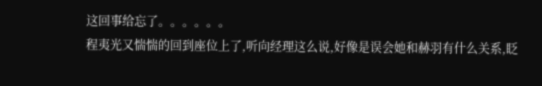这回事给忘了。。。。。。
程夷光又惴惴的回到座位上了,听向经理这么说,好像是误会她和赫羽有什么关系,眨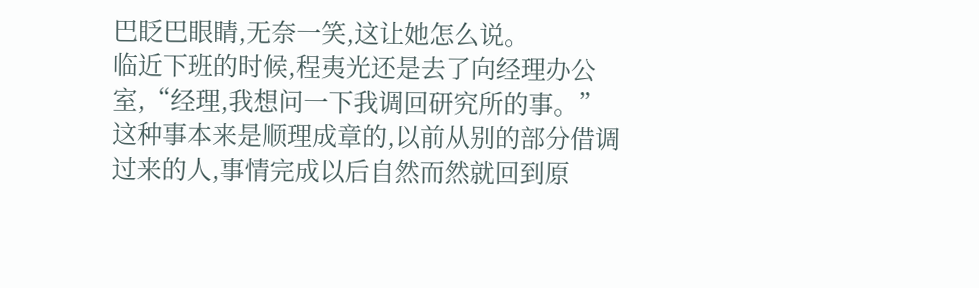巴眨巴眼睛,无奈一笑,这让她怎么说。
临近下班的时候,程夷光还是去了向经理办公室,“经理,我想问一下我调回研究所的事。”
这种事本来是顺理成章的,以前从别的部分借调过来的人,事情完成以后自然而然就回到原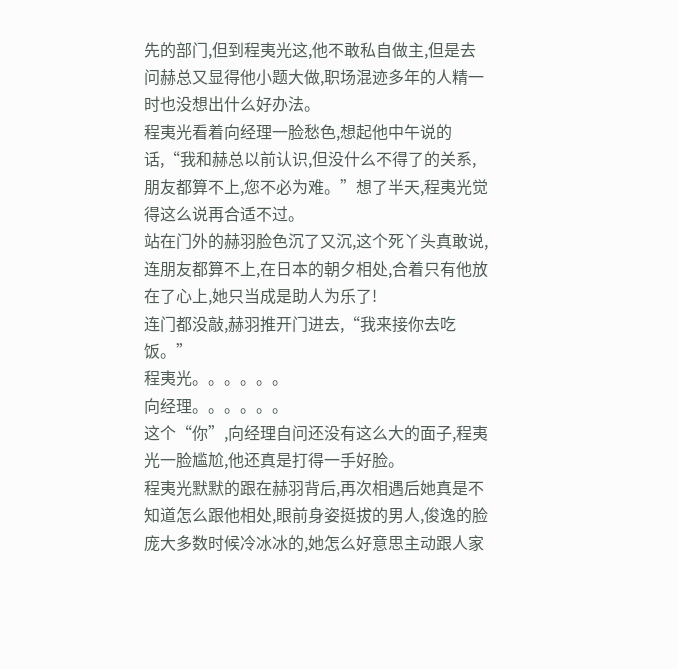先的部门,但到程夷光这,他不敢私自做主,但是去问赫总又显得他小题大做,职场混迹多年的人精一时也没想出什么好办法。
程夷光看着向经理一脸愁色,想起他中午说的话,“我和赫总以前认识,但没什么不得了的关系,朋友都算不上,您不必为难。”想了半天,程夷光觉得这么说再合适不过。
站在门外的赫羽脸色沉了又沉,这个死丫头真敢说,连朋友都算不上,在日本的朝夕相处,合着只有他放在了心上,她只当成是助人为乐了!
连门都没敲,赫羽推开门进去,“我来接你去吃饭。”
程夷光。。。。。。
向经理。。。。。。
这个“你”,向经理自问还没有这么大的面子,程夷光一脸尴尬,他还真是打得一手好脸。
程夷光默默的跟在赫羽背后,再次相遇后她真是不知道怎么跟他相处,眼前身姿挺拔的男人,俊逸的脸庞大多数时候冷冰冰的,她怎么好意思主动跟人家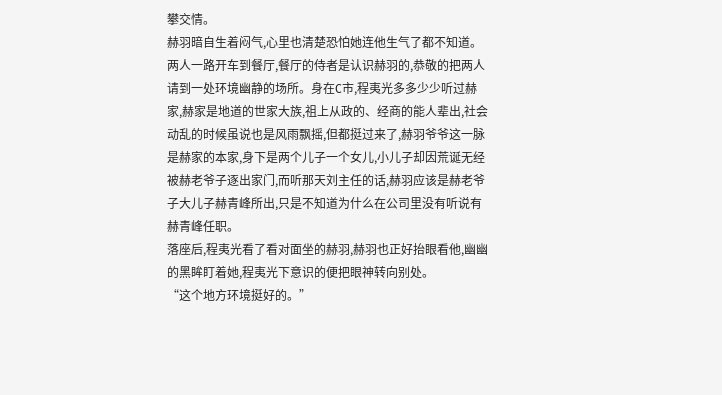攀交情。
赫羽暗自生着闷气,心里也清楚恐怕她连他生气了都不知道。
两人一路开车到餐厅,餐厅的侍者是认识赫羽的,恭敬的把两人请到一处环境幽静的场所。身在C市,程夷光多多少少听过赫家,赫家是地道的世家大族,祖上从政的、经商的能人辈出,社会动乱的时候虽说也是风雨飘摇,但都挺过来了,赫羽爷爷这一脉是赫家的本家,身下是两个儿子一个女儿,小儿子却因荒诞无经被赫老爷子逐出家门,而听那天刘主任的话,赫羽应该是赫老爷子大儿子赫青峰所出,只是不知道为什么在公司里没有听说有赫青峰任职。
落座后,程夷光看了看对面坐的赫羽,赫羽也正好抬眼看他,幽幽的黑眸盯着她,程夷光下意识的便把眼神转向别处。
“这个地方环境挺好的。”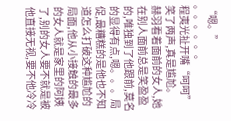“嗯。”
。。。。。。
程夷光扯开嘴“呵呵”笑了两声,真是尴尬。
赫羽看着面前的女人,她在别人面前总是笑盈盈的,唯独到了他跟前,莫名的显得有点,嗯。。。局促,最糟糕的是他也不知道怎么打破这种尴尬的局面,他从小接触的最多的女人就是家里的阿姨了,别的女人要不就是被他直接无视,要不他冷冷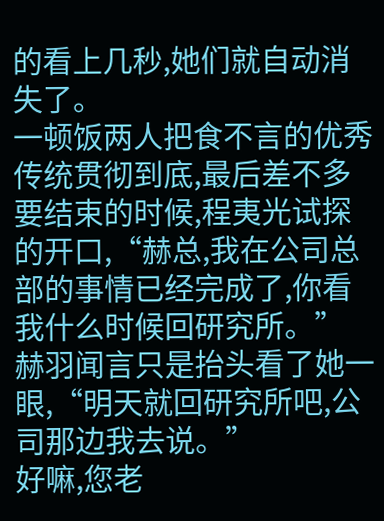的看上几秒,她们就自动消失了。
一顿饭两人把食不言的优秀传统贯彻到底,最后差不多要结束的时候,程夷光试探的开口,“赫总,我在公司总部的事情已经完成了,你看我什么时候回研究所。”
赫羽闻言只是抬头看了她一眼,“明天就回研究所吧,公司那边我去说。”
好嘛,您老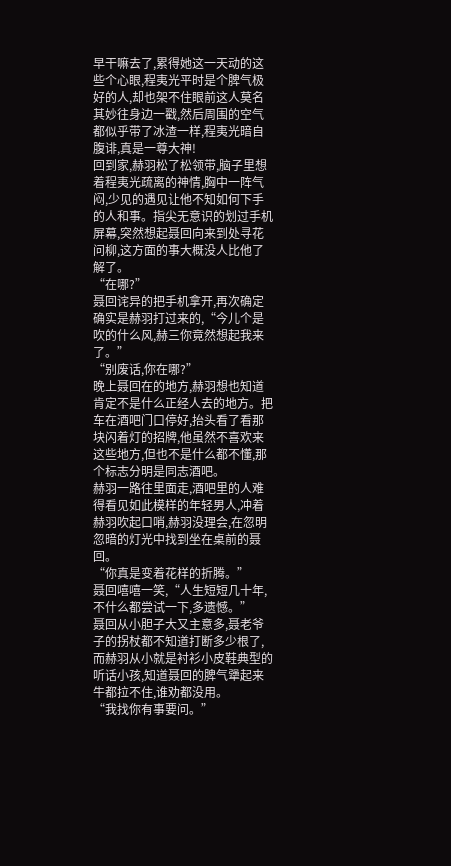早干嘛去了,累得她这一天动的这些个心眼,程夷光平时是个脾气极好的人,却也架不住眼前这人莫名其妙往身边一戳,然后周围的空气都似乎带了冰渣一样,程夷光暗自腹诽,真是一尊大神!
回到家,赫羽松了松领带,脑子里想着程夷光疏离的神情,胸中一阵气闷,少见的遇见让他不知如何下手的人和事。指尖无意识的划过手机屏幕,突然想起聂回向来到处寻花问柳,这方面的事大概没人比他了解了。
“在哪?”
聂回诧异的把手机拿开,再次确定确实是赫羽打过来的,“今儿个是吹的什么风,赫三你竟然想起我来了。”
“别废话,你在哪?”
晚上聂回在的地方,赫羽想也知道肯定不是什么正经人去的地方。把车在酒吧门口停好,抬头看了看那块闪着灯的招牌,他虽然不喜欢来这些地方,但也不是什么都不懂,那个标志分明是同志酒吧。
赫羽一路往里面走,酒吧里的人难得看见如此模样的年轻男人,冲着赫羽吹起口哨,赫羽没理会,在忽明忽暗的灯光中找到坐在桌前的聂回。
“你真是变着花样的折腾。”
聂回嘻嘻一笑,“人生短短几十年,不什么都尝试一下,多遗憾。”
聂回从小胆子大又主意多,聂老爷子的拐杖都不知道打断多少根了,而赫羽从小就是衬衫小皮鞋典型的听话小孩,知道聂回的脾气犟起来牛都拉不住,谁劝都没用。
“我找你有事要问。”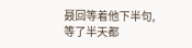聂回等着他下半句,等了半天都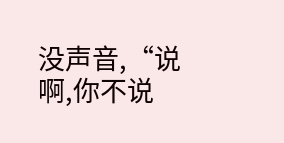没声音,“说啊,你不说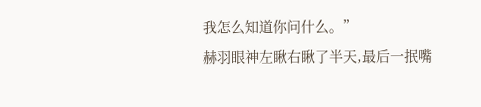我怎么知道你问什么。”
赫羽眼神左瞅右瞅了半天,最后一抿嘴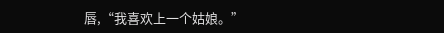唇,“我喜欢上一个姑娘。”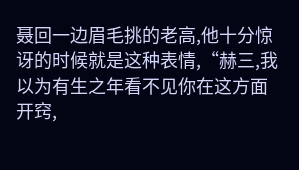聂回一边眉毛挑的老高,他十分惊讶的时候就是这种表情,“赫三,我以为有生之年看不见你在这方面开窍,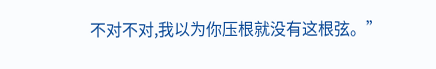不对不对,我以为你压根就没有这根弦。”